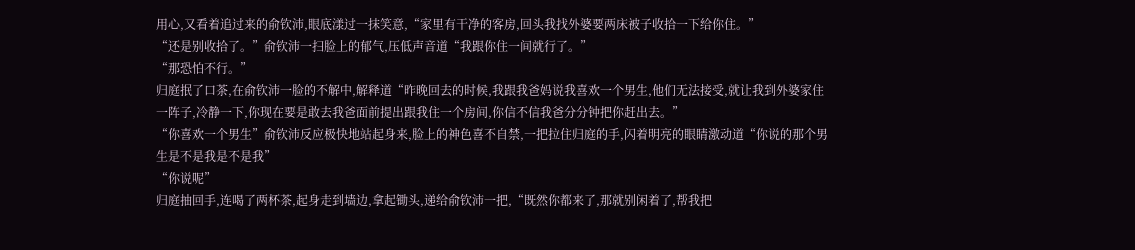用心,又看着追过来的俞钦沛,眼底漾过一抹笑意,“家里有干净的客房,回头我找外婆要两床被子收拾一下给你住。”
“还是别收拾了。”俞钦沛一扫脸上的郁气,压低声音道“我跟你住一间就行了。”
“那恐怕不行。”
归庭抿了口茶,在俞钦沛一脸的不解中,解释道“昨晚回去的时候,我跟我爸妈说我喜欢一个男生,他们无法接受,就让我到外婆家住一阵子,冷静一下,你现在要是敢去我爸面前提出跟我住一个房间,你信不信我爸分分钟把你赶出去。”
“你喜欢一个男生”俞钦沛反应极快地站起身来,脸上的神色喜不自禁,一把拉住归庭的手,闪着明亮的眼睛激动道“你说的那个男生是不是我是不是我”
“你说呢”
归庭抽回手,连喝了两杯茶,起身走到墙边,拿起锄头,递给俞钦沛一把,“既然你都来了,那就别闲着了,帮我把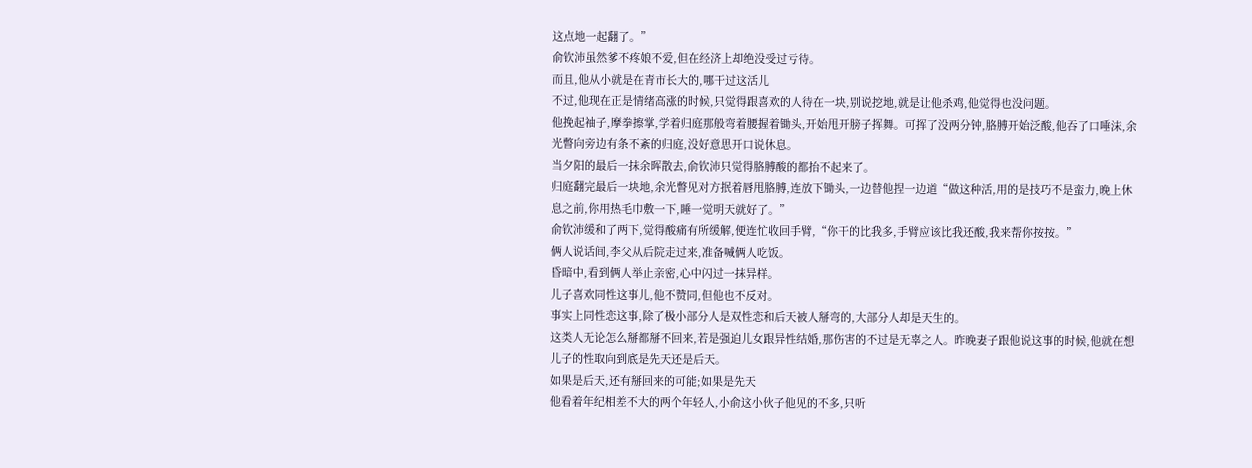这点地一起翻了。”
俞钦沛虽然爹不疼娘不爱,但在经济上却绝没受过亏待。
而且,他从小就是在青市长大的,哪干过这活儿
不过,他现在正是情绪高涨的时候,只觉得跟喜欢的人待在一块,别说挖地,就是让他杀鸡,他觉得也没问题。
他挽起袖子,摩拳擦掌,学着归庭那般弯着腰握着锄头,开始甩开膀子挥舞。可挥了没两分钟,胳膊开始泛酸,他吞了口唾沫,余光瞥向旁边有条不紊的归庭,没好意思开口说休息。
当夕阳的最后一抹余晖散去,俞钦沛只觉得胳膊酸的都抬不起来了。
归庭翻完最后一块地,余光瞥见对方抿着唇甩胳膊,连放下锄头,一边替他捏一边道“做这种活,用的是技巧不是蛮力,晚上休息之前,你用热毛巾敷一下,睡一觉明天就好了。”
俞钦沛缓和了两下,觉得酸痛有所缓解,便连忙收回手臂,“你干的比我多,手臂应该比我还酸,我来帮你按按。”
俩人说话间,李父从后院走过来,准备喊俩人吃饭。
昏暗中,看到俩人举止亲密,心中闪过一抹异样。
儿子喜欢同性这事儿,他不赞同,但他也不反对。
事实上同性恋这事,除了极小部分人是双性恋和后天被人掰弯的,大部分人却是天生的。
这类人无论怎么掰都掰不回来,若是强迫儿女跟异性结婚,那伤害的不过是无辜之人。昨晚妻子跟他说这事的时候,他就在想儿子的性取向到底是先天还是后天。
如果是后天,还有掰回来的可能;如果是先天
他看着年纪相差不大的两个年轻人,小俞这小伙子他见的不多,只听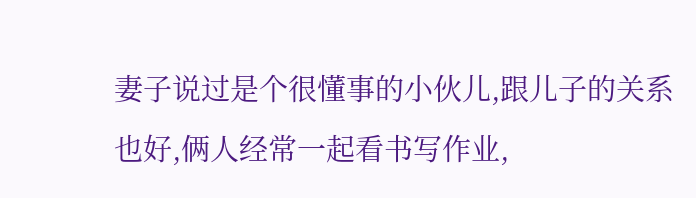妻子说过是个很懂事的小伙儿,跟儿子的关系也好,俩人经常一起看书写作业,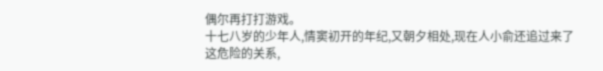偶尔再打打游戏。
十七八岁的少年人,情窦初开的年纪,又朝夕相处,现在人小俞还追过来了
这危险的关系,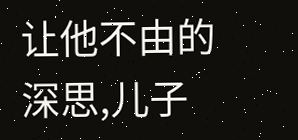让他不由的深思,儿子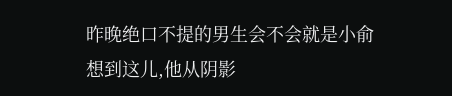昨晚绝口不提的男生会不会就是小俞
想到这儿,他从阴影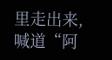里走出来,喊道“阿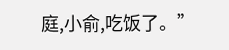庭,小俞,吃饭了。”